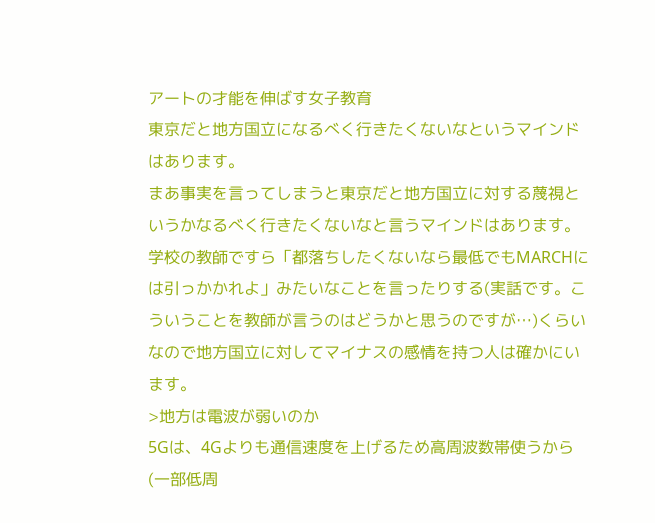アートの才能を伸ばす女子教育
東京だと地方国立になるべく行きたくないなというマインドはあります。
まあ事実を言ってしまうと東京だと地方国立に対する蔑視というかなるべく行きたくないなと言うマインドはあります。学校の教師ですら「都落ちしたくないなら最低でもMARCHには引っかかれよ」みたいなことを言ったりする(実話です。こういうことを教師が言うのはどうかと思うのですが…)くらいなので地方国立に対してマイナスの感情を持つ人は確かにいます。
>地方は電波が弱いのか
5Gは、4Gよりも通信速度を上げるため高周波数帯使うから(一部低周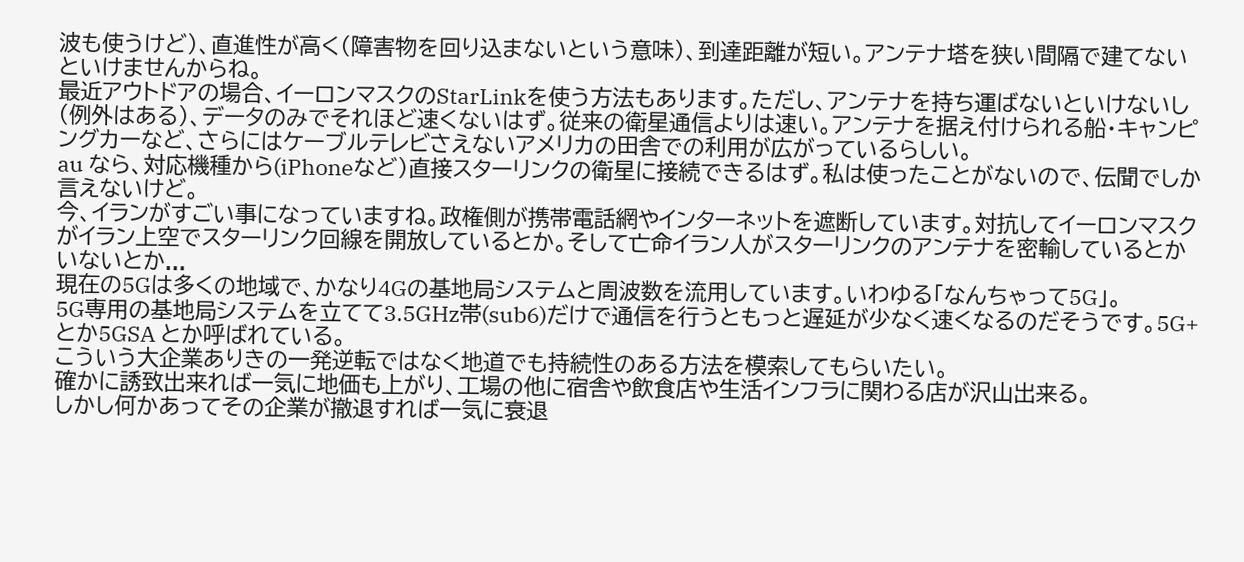波も使うけど)、直進性が高く(障害物を回り込まないという意味)、到達距離が短い。アンテナ塔を狭い間隔で建てないといけませんからね。
最近アウトドアの場合、イーロンマスクのStarLinkを使う方法もあります。ただし、アンテナを持ち運ばないといけないし(例外はある)、データのみでそれほど速くないはず。従来の衛星通信よりは速い。アンテナを据え付けられる船・キャンピングカーなど、さらにはケーブルテレビさえないアメリカの田舎での利用が広がっているらしい。
au なら、対応機種から(iPhoneなど)直接スターリンクの衛星に接続できるはず。私は使ったことがないので、伝聞でしか言えないけど。
今、イランがすごい事になっていますね。政権側が携帯電話網やインターネットを遮断しています。対抗してイーロンマスクがイラン上空でスターリンク回線を開放しているとか。そして亡命イラン人がスターリンクのアンテナを密輸しているとかいないとか...
現在の5Gは多くの地域で、かなり4Gの基地局システムと周波数を流用しています。いわゆる「なんちゃって5G」。
5G専用の基地局システムを立てて3.5GHz帯(sub6)だけで通信を行うともっと遅延が少なく速くなるのだそうです。5G+とか5GSA とか呼ばれている。
こういう大企業ありきの一発逆転ではなく地道でも持続性のある方法を模索してもらいたい。
確かに誘致出来れば一気に地価も上がり、工場の他に宿舎や飲食店や生活インフラに関わる店が沢山出来る。
しかし何かあってその企業が撤退すれば一気に衰退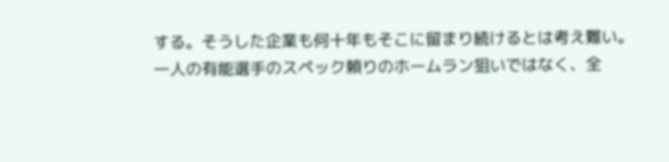する。そうした企業も何十年もそこに留まり続けるとは考え難い。
一人の有能選手のスペック頼りのホームラン狙いではなく、全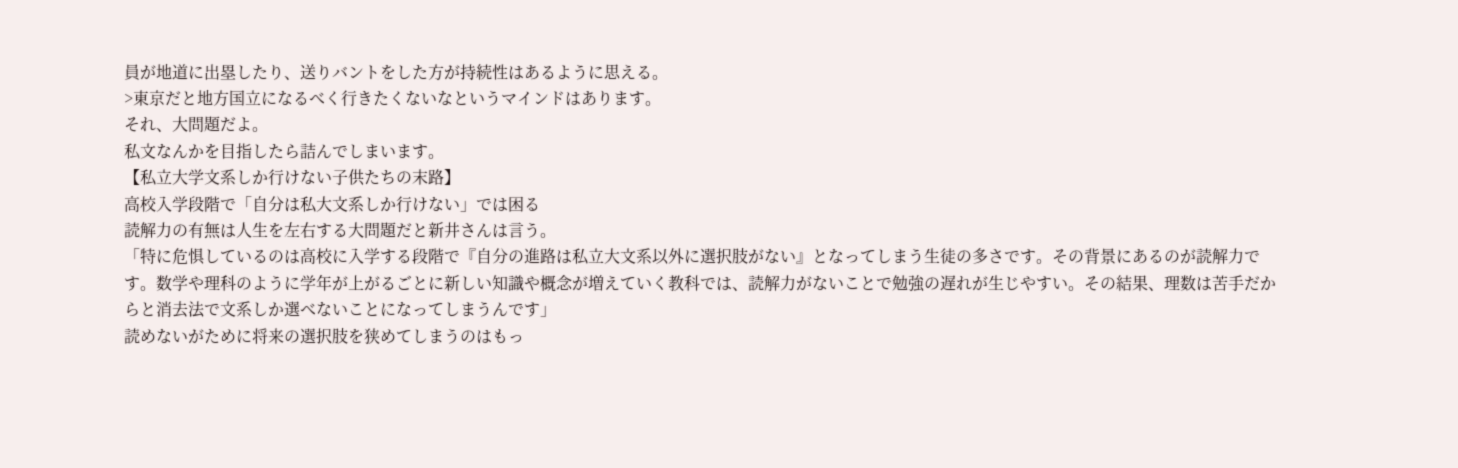員が地道に出塁したり、送りバントをした方が持続性はあるように思える。
>東京だと地方国立になるべく行きたくないなというマインドはあります。
それ、大問題だよ。
私文なんかを目指したら詰んでしまいます。
【私立大学文系しか行けない子供たちの末路】
高校入学段階で「自分は私大文系しか行けない」では困る
読解力の有無は人生を左右する大問題だと新井さんは言う。
「特に危惧しているのは高校に入学する段階で『自分の進路は私立大文系以外に選択肢がない』となってしまう生徒の多さです。その背景にあるのが読解力です。数学や理科のように学年が上がるごとに新しい知識や概念が増えていく教科では、読解力がないことで勉強の遅れが生じやすい。その結果、理数は苦手だからと消去法で文系しか選べないことになってしまうんです」
読めないがために将来の選択肢を狭めてしまうのはもっ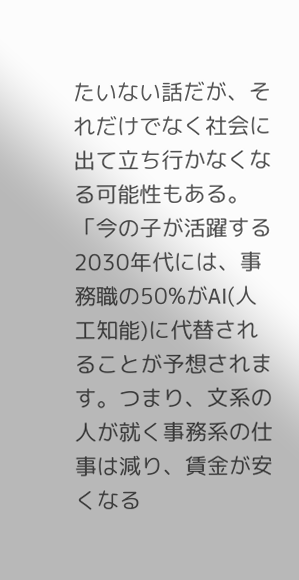たいない話だが、それだけでなく社会に出て立ち行かなくなる可能性もある。
「今の子が活躍する2030年代には、事務職の50%がAI(人工知能)に代替されることが予想されます。つまり、文系の人が就く事務系の仕事は減り、賃金が安くなる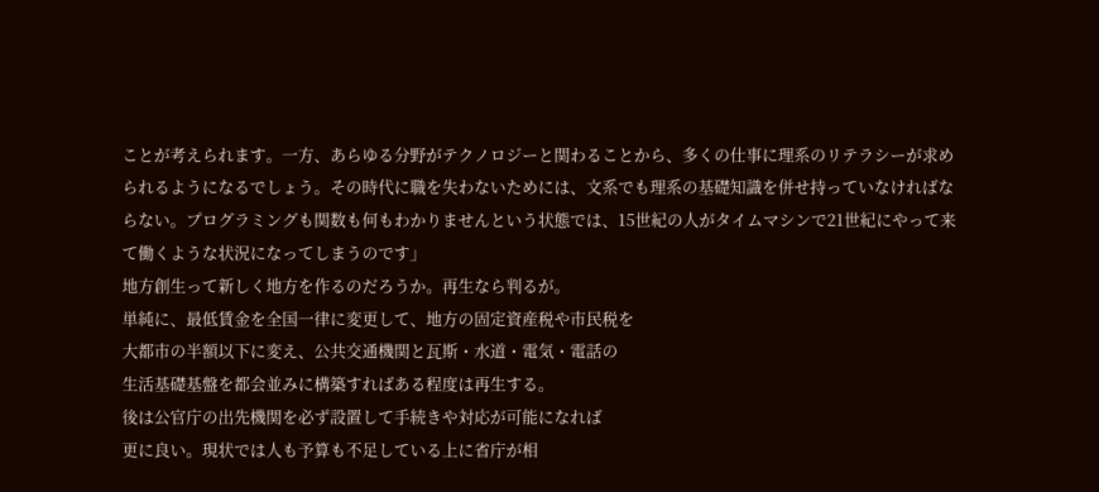ことが考えられます。一方、あらゆる分野がテクノロジーと関わることから、多くの仕事に理系のリテラシーが求められるようになるでしょう。その時代に職を失わないためには、文系でも理系の基礎知識を併せ持っていなければならない。プログラミングも関数も何もわかりませんという状態では、15世紀の人がタイムマシンで21世紀にやって来て働くような状況になってしまうのです」
地方創生って新しく地方を作るのだろうか。再生なら判るが。
単純に、最低賃金を全国一律に変更して、地方の固定資産税や市民税を
大都市の半額以下に変え、公共交通機関と瓦斯・水道・電気・電話の
生活基礎基盤を都会並みに構築すればある程度は再生する。
後は公官庁の出先機関を必ず設置して手続きや対応が可能になれば
更に良い。現状では人も予算も不足している上に省庁が相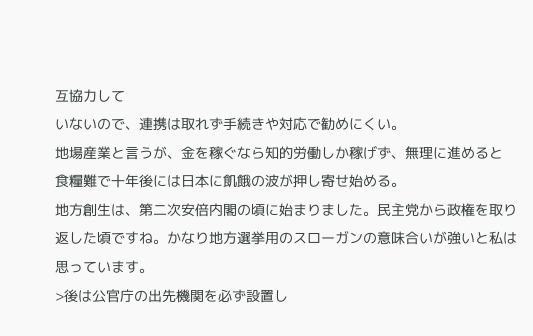互協力して
いないので、連携は取れず手続きや対応で勧めにくい。
地場産業と言うが、金を稼ぐなら知的労働しか稼げず、無理に進めると
食糧難で十年後には日本に飢餓の波が押し寄せ始める。
地方創生は、第二次安倍内閣の頃に始まりました。民主党から政権を取り返した頃ですね。かなり地方選挙用のスローガンの意味合いが強いと私は思っています。
>後は公官庁の出先機関を必ず設置し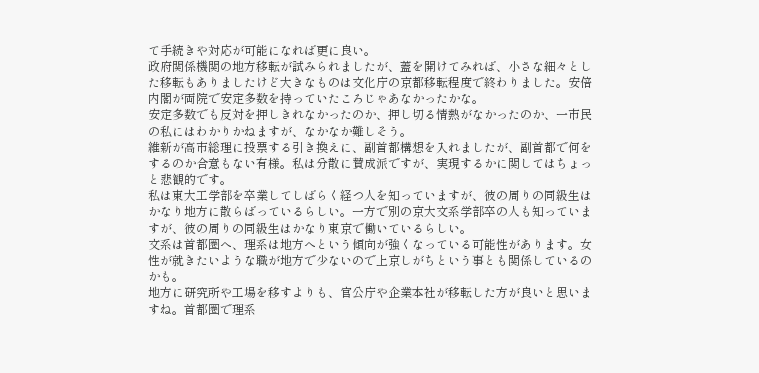て手続きや対応が可能になれば更に良い。
政府関係機関の地方移転が試みられましたが、蓋を開けてみれば、小さな細々とした移転もありましたけど大きなものは文化庁の京都移転程度で終わりました。安倍内閣が両院で安定多数を持っていたころじゃあなかったかな。
安定多数でも反対を押しきれなかったのか、押し切る情熱がなかったのか、一市民の私にはわかりかねますが、なかなか難しそう。
維新が高市総理に投票する引き換えに、副首都構想を入れましたが、副首都で何をするのか合意もない有様。私は分散に賛成派ですが、実現するかに関してはちょっと悲観的です。
私は東大工学部を卒業してしばらく経つ人を知っていますが、彼の周りの同級生はかなり地方に散らばっているらしい。一方で別の京大文系学部卒の人も知っていますが、彼の周りの同級生はかなり東京で働いているらしい。
文系は首都圏へ、理系は地方へという傾向が強くなっている可能性があります。女性が就きたいような職が地方で少ないので上京しがちという事とも関係しているのかも。
地方に研究所や工場を移すよりも、官公庁や企業本社が移転した方が良いと思いますね。首都圏で理系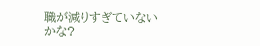職が減りすぎていないかな?